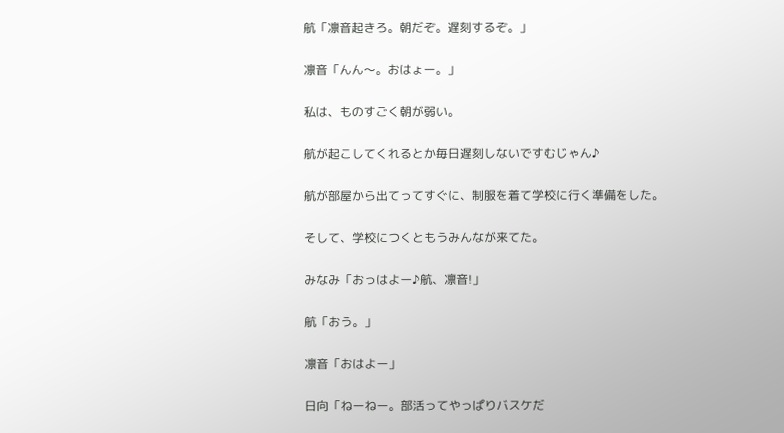航「凛音起きろ。朝だぞ。遅刻するぞ。」

凛音「んん〜。おはょー。」

私は、ものすごく朝が弱い。

航が起こしてくれるとか毎日遅刻しないですむじゃん♪

航が部屋から出てってすぐに、制服を着て学校に行く準備をした。

そして、学校につくともうみんなが来てた。

みなみ「おっはよー♪航、凛音!」

航「おう。」

凛音「おはよー」

日向「ねーねー。部活ってやっぱりバスケだ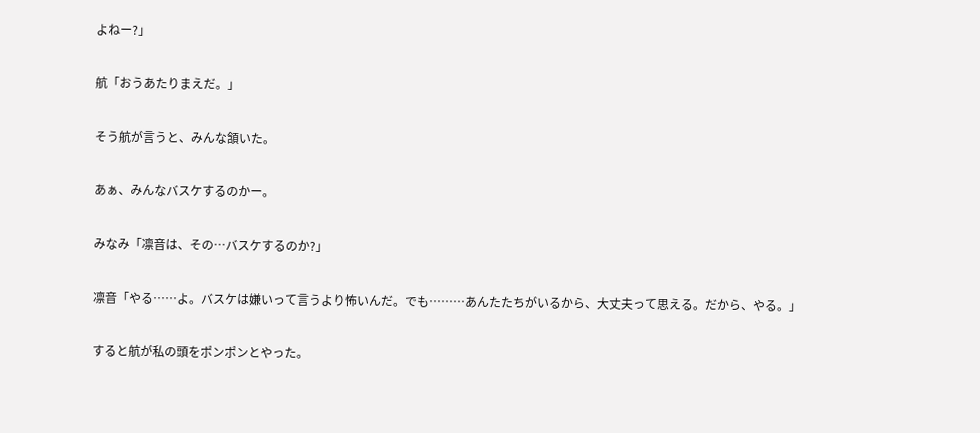よねー?」

航「おうあたりまえだ。」

そう航が言うと、みんな頷いた。

あぁ、みんなバスケするのかー。

みなみ「凛音は、その…バスケするのか?」

凛音「やる……よ。バスケは嫌いって言うより怖いんだ。でも………あんたたちがいるから、大丈夫って思える。だから、やる。」

すると航が私の頭をポンポンとやった。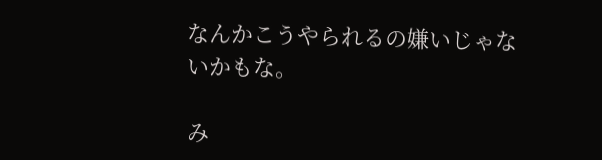なんかこうやられるの嫌いじゃないかもな。

み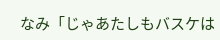なみ「じゃあたしもバスケは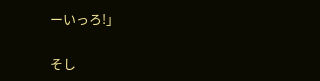ーいっろ!」

そし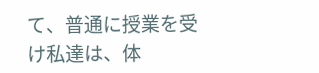て、普通に授業を受け私達は、体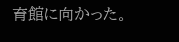育館に向かった。